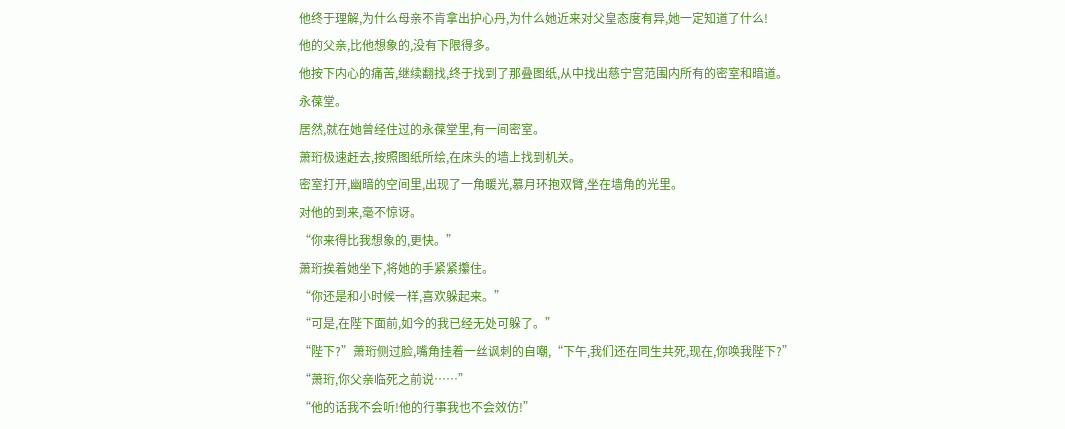他终于理解,为什么母亲不肯拿出护心丹,为什么她近来对父皇态度有异,她一定知道了什么!
他的父亲,比他想象的,没有下限得多。
他按下内心的痛苦,继续翻找,终于找到了那叠图纸,从中找出慈宁宫范围内所有的密室和暗道。
永葆堂。
居然,就在她曾经住过的永葆堂里,有一间密室。
萧珩极速赶去,按照图纸所绘,在床头的墙上找到机关。
密室打开,幽暗的空间里,出现了一角暖光,慕月环抱双臂,坐在墙角的光里。
对他的到来,毫不惊讶。
“你来得比我想象的,更快。”
萧珩挨着她坐下,将她的手紧紧攥住。
“你还是和小时候一样,喜欢躲起来。”
“可是,在陛下面前,如今的我已经无处可躲了。”
“陛下?”萧珩侧过脸,嘴角挂着一丝讽刺的自嘲,“下午,我们还在同生共死,现在,你唤我陛下?”
“萧珩,你父亲临死之前说……”
“他的话我不会听!他的行事我也不会效仿!”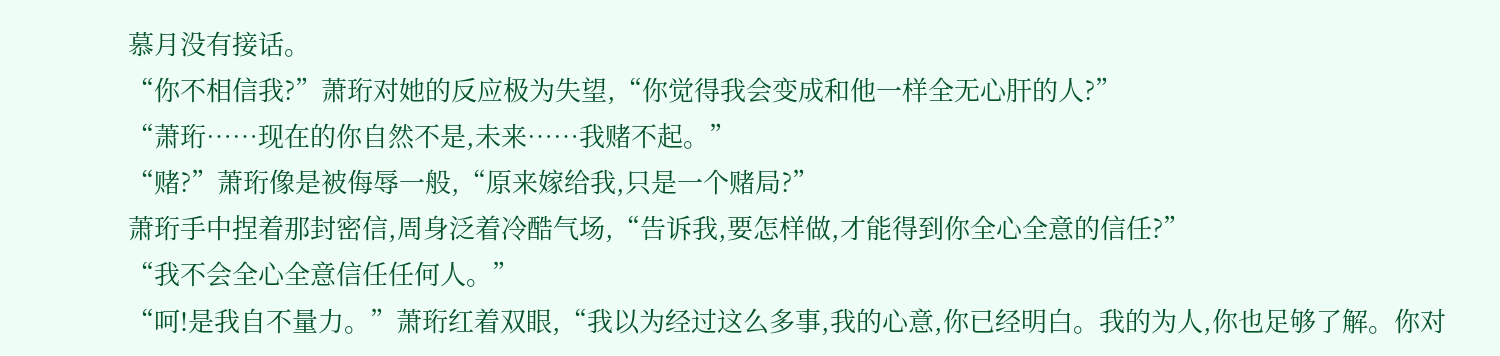慕月没有接话。
“你不相信我?”萧珩对她的反应极为失望,“你觉得我会变成和他一样全无心肝的人?”
“萧珩……现在的你自然不是,未来……我赌不起。”
“赌?”萧珩像是被侮辱一般,“原来嫁给我,只是一个赌局?”
萧珩手中捏着那封密信,周身泛着冷酷气场,“告诉我,要怎样做,才能得到你全心全意的信任?”
“我不会全心全意信任任何人。”
“呵!是我自不量力。”萧珩红着双眼,“我以为经过这么多事,我的心意,你已经明白。我的为人,你也足够了解。你对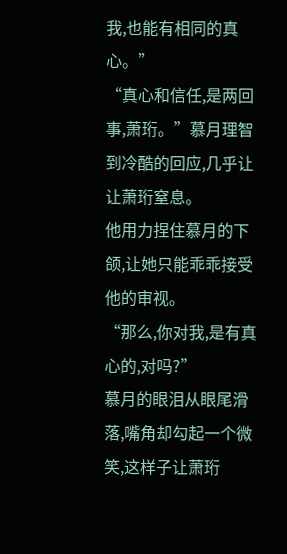我,也能有相同的真心。”
“真心和信任,是两回事,萧珩。”慕月理智到冷酷的回应,几乎让让萧珩窒息。
他用力捏住慕月的下颌,让她只能乖乖接受他的审视。
“那么,你对我,是有真心的,对吗?”
慕月的眼泪从眼尾滑落,嘴角却勾起一个微笑,这样子让萧珩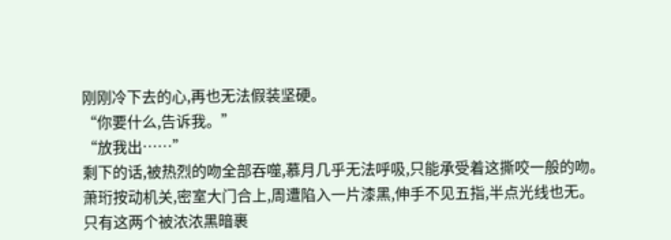刚刚冷下去的心,再也无法假装坚硬。
“你要什么,告诉我。”
“放我出……”
剩下的话,被热烈的吻全部吞噬,慕月几乎无法呼吸,只能承受着这撕咬一般的吻。
萧珩按动机关,密室大门合上,周遭陷入一片漆黑,伸手不见五指,半点光线也无。
只有这两个被浓浓黑暗裹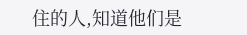住的人,知道他们是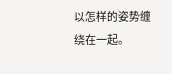以怎样的姿势缠绕在一起。